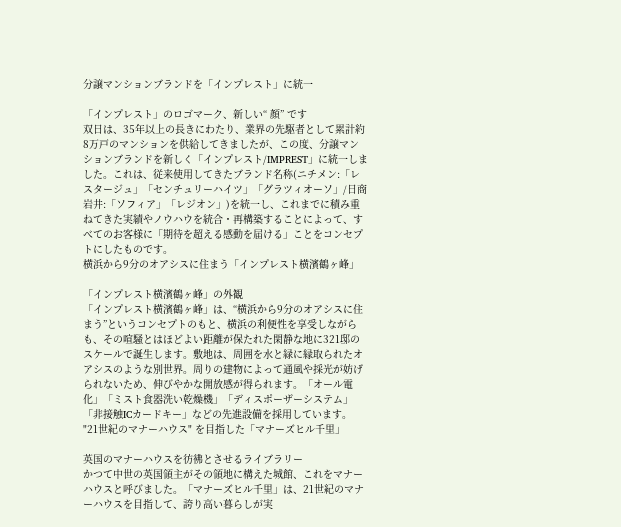分譲マンションブランドを「インプレスト」に統一

「インプレスト」のロゴマーク、新しい“ 顔” です
双日は、35年以上の長きにわたり、業界の先駆者として累計約8万戸のマンションを供給してきましたが、この度、分譲マンションブランドを新しく「インプレスト/IMPREST」に統一しました。これは、従来使用してきたブランド名称(ニチメン:「レスタージュ」「センチュリーハイツ」「グラツィオーソ」/日商岩井:「ソフィア」「レジオン」)を統一し、これまでに積み重ねてきた実績やノウハウを統合・再構築することによって、すべてのお客様に「期待を超える感動を届ける」ことをコンセプトにしたものです。
横浜から9分のオアシスに住まう「インプレスト横濱鶴ヶ峰」

「インプレスト横濱鶴ヶ峰」の外観
「インプレスト横濱鶴ヶ峰」は、“横浜から9分のオアシスに住まう”というコンセプトのもと、横浜の利便性を享受しながらも、その喧騒とはほどよい距離が保たれた閑静な地に321邸のスケールで誕生します。敷地は、周囲を水と緑に縁取られたオアシスのような別世界。周りの建物によって通風や採光が妨げられないため、伸びやかな開放感が得られます。「オール電化」「ミスト食器洗い乾燥機」「ディスポーザーシステム」「非接触ICカードキー」などの先進設備を採用しています。
"21世紀のマナーハウス" を目指した「マナーズヒル千里」

英国のマナーハウスを彷彿とさせるライブラリー
かつて中世の英国領主がその領地に構えた城館、これをマナーハウスと呼びました。「マナーズヒル千里」は、21世紀のマナーハウスを目指して、誇り高い暮らしが実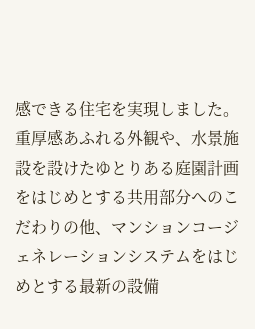感できる住宅を実現しました。重厚感あふれる外観や、水景施設を設けたゆとりある庭園計画をはじめとする共用部分へのこだわりの他、マンションコージェネレーションシステムをはじめとする最新の設備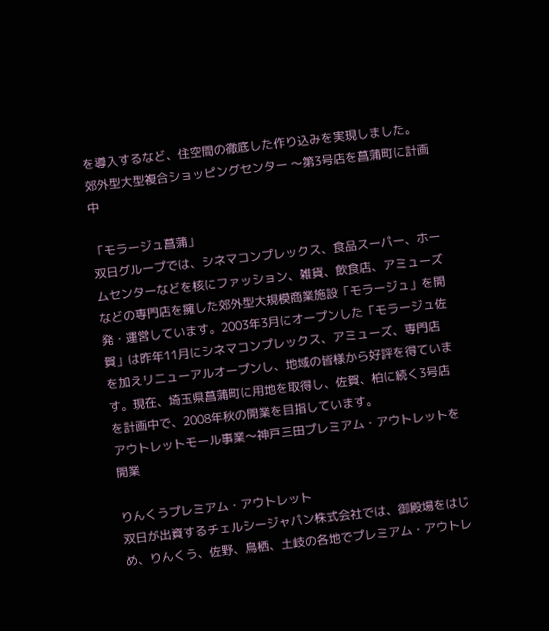を導入するなど、住空間の徹底した作り込みを実現しました。
郊外型大型複合ショッピングセンター 〜第3号店を菖蒲町に計画中

「モラージュ菖蒲」
双日グループでは、シネマコンプレックス、食品スーパー、ホームセンターなどを核にファッション、雑貨、飲食店、アミューズなどの専門店を擁した郊外型大規模商業施設「モラージュ」を開発・運営しています。2003年3月にオープンした「モラージュ佐賀」は昨年11月にシネマコンプレックス、アミューズ、専門店を加えリニューアルオープンし、地域の皆様から好評を得ています。現在、埼玉県菖蒲町に用地を取得し、佐賀、柏に続く3号店を計画中で、2008年秋の開業を目指しています。
アウトレットモール事業〜神戸三田プレミアム・アウトレットを開業

りんくうプレミアム・アウトレット
双日が出資するチェルシージャパン株式会社では、御殿場をはじめ、りんくう、佐野、鳥栖、土岐の各地でプレミアム・アウトレ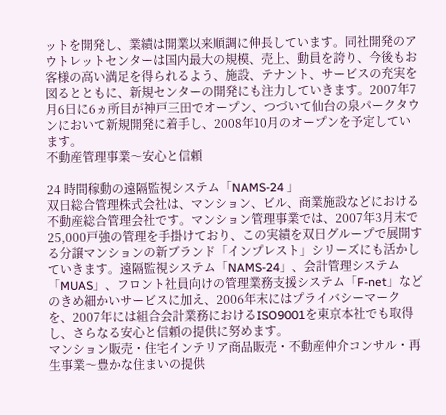ットを開発し、業績は開業以来順調に伸長しています。同社開発のアウトレットセンターは国内最大の規模、売上、動員を誇り、今後もお客様の高い満足を得られるよう、施設、テナント、サービスの充実を図るとともに、新規センターの開発にも注力していきます。2007年7月6日に6ヵ所目が神戸三田でオープン、つづいて仙台の泉パークタウンにおいて新規開発に着手し、2008年10月のオープンを予定しています。
不動産管理事業〜安心と信頼

24 時間稼動の遠隔監視システム「NAMS-24 」
双日総合管理株式会社は、マンション、ビル、商業施設などにおける不動産総合管理会社です。マンション管理事業では、2007年3月末で25,000戸強の管理を手掛けており、この実績を双日グループで展開する分譲マンションの新ブランド「インプレスト」シリーズにも活かしていきます。遠隔監視システム「NAMS-24」、会計管理システム「MUAS」、フロント社員向けの管理業務支援システム「F-net」などのきめ細かいサービスに加え、2006年末にはプライバシーマークを、2007年には組合会計業務におけるISO9001を東京本社でも取得し、さらなる安心と信頼の提供に努めます。
マンション販売・住宅インテリア商品販売・不動産仲介コンサル・再生事業〜豊かな住まいの提供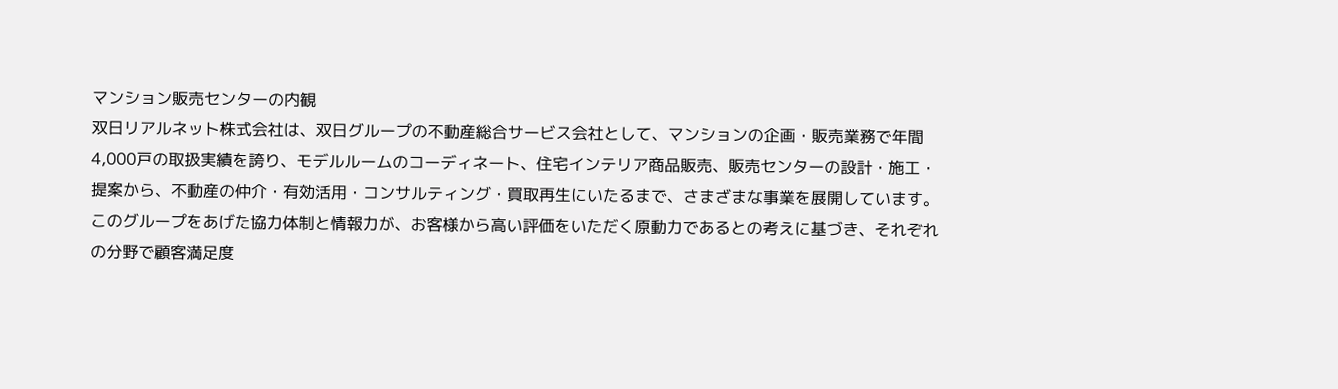マンション販売センターの内観
双日リアルネット株式会社は、双日グループの不動産総合サービス会社として、マンションの企画・販売業務で年間4,000戸の取扱実績を誇り、モデルルームのコーディネート、住宅インテリア商品販売、販売センターの設計・施工・提案から、不動産の仲介・有効活用・コンサルティング・買取再生にいたるまで、さまざまな事業を展開しています。このグループをあげた協力体制と情報力が、お客様から高い評価をいただく原動力であるとの考えに基づき、それぞれの分野で顧客満足度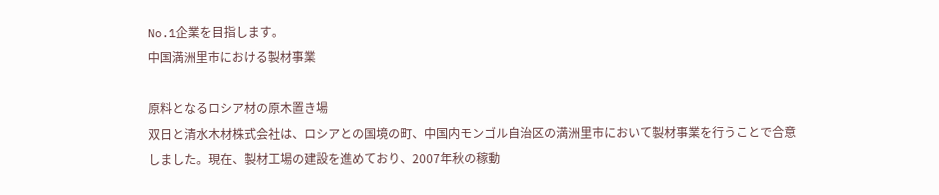No.1企業を目指します。
中国満洲里市における製材事業

原料となるロシア材の原木置き場
双日と清水木材株式会社は、ロシアとの国境の町、中国内モンゴル自治区の満洲里市において製材事業を行うことで合意しました。現在、製材工場の建設を進めており、2007年秋の稼動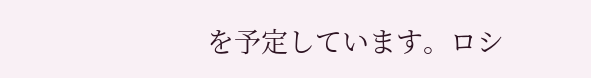を予定しています。ロシ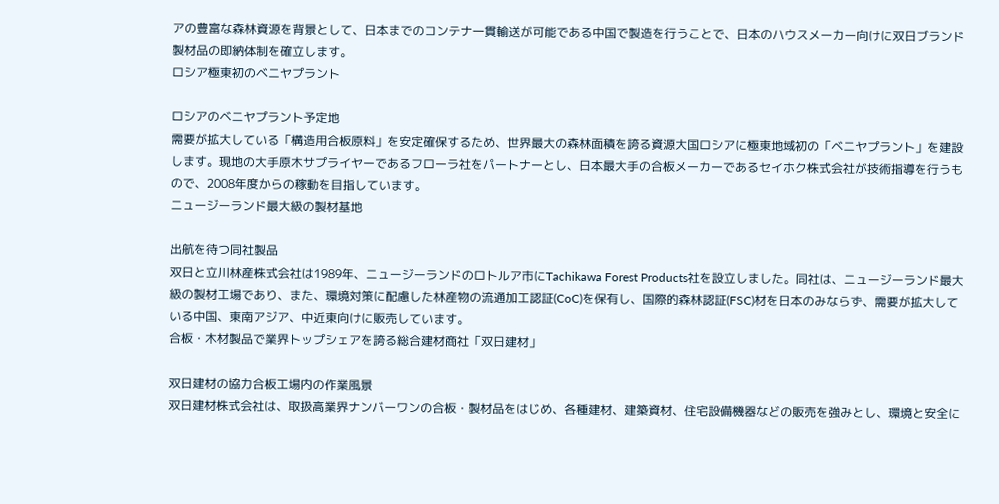アの豊富な森林資源を背景として、日本までのコンテナ一貫輸送が可能である中国で製造を行うことで、日本のハウスメーカー向けに双日ブランド製材品の即納体制を確立します。
ロシア極東初のベニヤプラント

ロシアのベニヤプラント予定地
需要が拡大している「構造用合板原料」を安定確保するため、世界最大の森林面積を誇る資源大国ロシアに極東地域初の「ベニヤプラント」を建設します。現地の大手原木サプライヤーであるフローラ社をパートナーとし、日本最大手の合板メーカーであるセイホク株式会社が技術指導を行うもので、2008年度からの稼動を目指しています。
ニュージーランド最大級の製材基地

出航を待つ同社製品
双日と立川林産株式会社は1989年、ニュージーランドのロトルア市にTachikawa Forest Products社を設立しました。同社は、ニュージーランド最大級の製材工場であり、また、環境対策に配慮した林産物の流通加工認証(CoC)を保有し、国際的森林認証(FSC)材を日本のみならず、需要が拡大している中国、東南アジア、中近東向けに販売しています。
合板・木材製品で業界トップシェアを誇る総合建材商社「双日建材」

双日建材の協力合板工場内の作業風景
双日建材株式会社は、取扱高業界ナンバーワンの合板・製材品をはじめ、各種建材、建築資材、住宅設備機器などの販売を強みとし、環境と安全に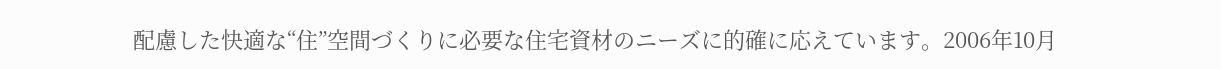配慮した快適な“住”空間づくりに必要な住宅資材のニーズに的確に応えています。2006年10月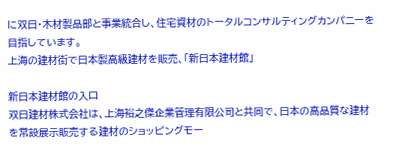に双日・木材製品部と事業統合し、住宅資材のトータルコンサルティングカンパニーを目指しています。
上海の建材街で日本製高級建材を販売、「新日本建材館」

新日本建材館の入口
双日建材株式会社は、上海裕之傑企業管理有限公司と共同で、日本の高品質な建材を常設展示販売する建材のショッピングモー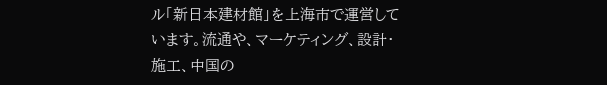ル「新日本建材館」を上海市で運営しています。流通や、マーケティング、設計・施工、中国の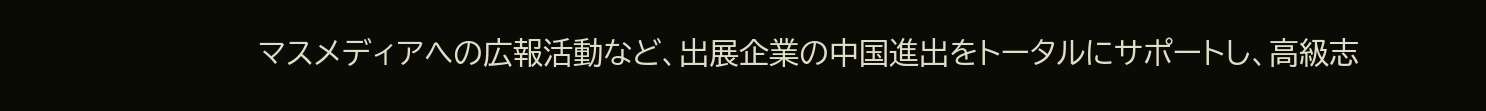マスメディアへの広報活動など、出展企業の中国進出をトータルにサポートし、高級志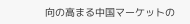向の高まる中国マーケットの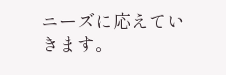ニーズに応えていきます。